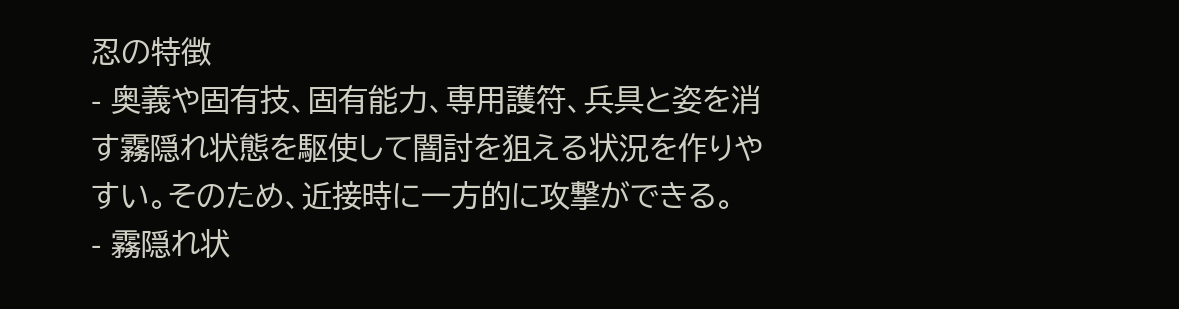忍の特徴
- 奥義や固有技、固有能力、専用護符、兵具と姿を消す霧隠れ状態を駆使して闇討を狙える状況を作りやすい。そのため、近接時に一方的に攻撃ができる。
- 霧隠れ状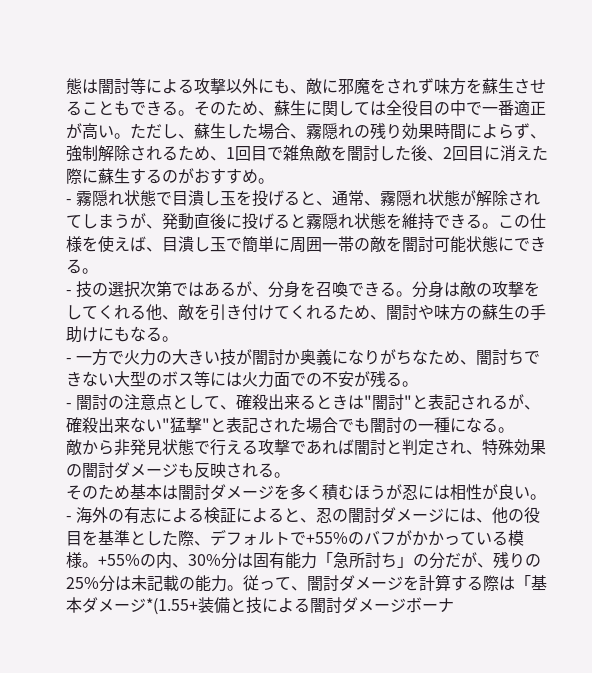態は闇討等による攻撃以外にも、敵に邪魔をされず味方を蘇生させることもできる。そのため、蘇生に関しては全役目の中で一番適正が高い。ただし、蘇生した場合、霧隠れの残り効果時間によらず、強制解除されるため、1回目で雑魚敵を闇討した後、2回目に消えた際に蘇生するのがおすすめ。
- 霧隠れ状態で目潰し玉を投げると、通常、霧隠れ状態が解除されてしまうが、発動直後に投げると霧隠れ状態を維持できる。この仕様を使えば、目潰し玉で簡単に周囲一帯の敵を闇討可能状態にできる。
- 技の選択次第ではあるが、分身を召喚できる。分身は敵の攻撃をしてくれる他、敵を引き付けてくれるため、闇討や味方の蘇生の手助けにもなる。
- 一方で火力の大きい技が闇討か奥義になりがちなため、闇討ちできない大型のボス等には火力面での不安が残る。
- 闇討の注意点として、確殺出来るときは"闇討"と表記されるが、確殺出来ない"猛撃"と表記された場合でも闇討の一種になる。
敵から非発見状態で行える攻撃であれば闇討と判定され、特殊効果の闇討ダメージも反映される。
そのため基本は闇討ダメージを多く積むほうが忍には相性が良い。 - 海外の有志による検証によると、忍の闇討ダメージには、他の役目を基準とした際、デフォルトで+55%のバフがかかっている模様。+55%の内、30%分は固有能力「急所討ち」の分だが、残りの25%分は未記載の能力。従って、闇討ダメージを計算する際は「基本ダメージ*(1.55+装備と技による闇討ダメージボーナ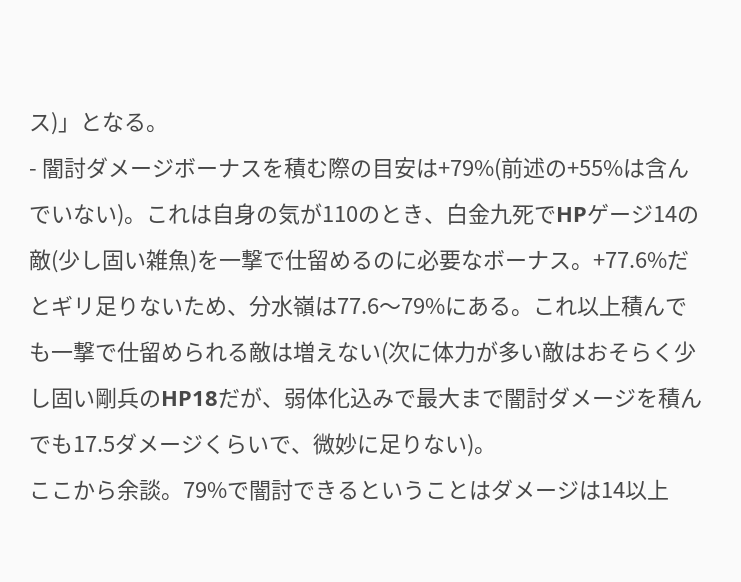ス)」となる。
- 闇討ダメージボーナスを積む際の目安は+79%(前述の+55%は含んでいない)。これは自身の気が110のとき、白金九死でHPゲージ14の敵(少し固い雑魚)を一撃で仕留めるのに必要なボーナス。+77.6%だとギリ足りないため、分水嶺は77.6〜79%にある。これ以上積んでも一撃で仕留められる敵は増えない(次に体力が多い敵はおそらく少し固い剛兵のHP18だが、弱体化込みで最大まで闇討ダメージを積んでも17.5ダメージくらいで、微妙に足りない)。
ここから余談。79%で闇討できるということはダメージは14以上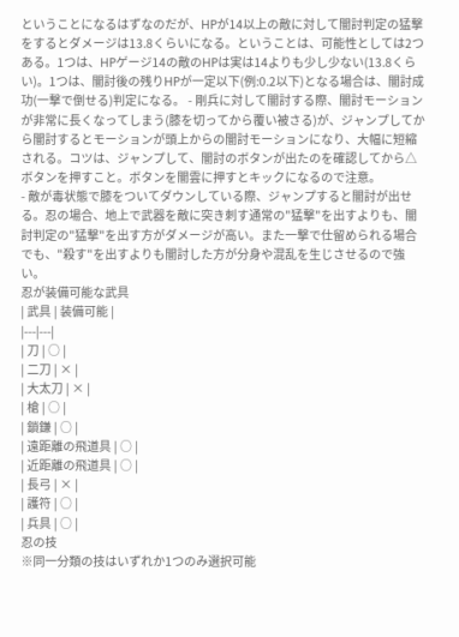ということになるはずなのだが、HPが14以上の敵に対して闇討判定の猛撃をするとダメージは13.8くらいになる。ということは、可能性としては2つある。1つは、HPゲージ14の敵のHPは実は14よりも少し少ない(13.8くらい)。1つは、闇討後の残りHPが一定以下(例:0.2以下)となる場合は、闇討成功(一撃で倒せる)判定になる。 - 剛兵に対して闇討する際、闇討モーションが非常に長くなってしまう(膝を切ってから覆い被さる)が、ジャンプしてから闇討するとモーションが頭上からの闇討モーションになり、大幅に短縮される。コツは、ジャンプして、闇討のボタンが出たのを確認してから△ボタンを押すこと。ボタンを闇雲に押すとキックになるので注意。
- 敵が毒状態で膝をついてダウンしている際、ジャンプすると闇討が出せる。忍の場合、地上で武器を敵に突き刺す通常の"猛撃"を出すよりも、闇討判定の"猛撃"を出す方がダメージが高い。また一撃で仕留められる場合でも、"殺す"を出すよりも闇討した方が分身や混乱を生じさせるので強い。
忍が装備可能な武具
| 武具 | 装備可能 |
|---|---|
| 刀 | ○ |
| 二刀 | × |
| 大太刀 | × |
| 槍 | ○ |
| 鎖鎌 | ○ |
| 遠距離の飛道具 | ○ |
| 近距離の飛道具 | ○ |
| 長弓 | × |
| 護符 | ○ |
| 兵具 | ○ |
忍の技
※同一分類の技はいずれか1つのみ選択可能